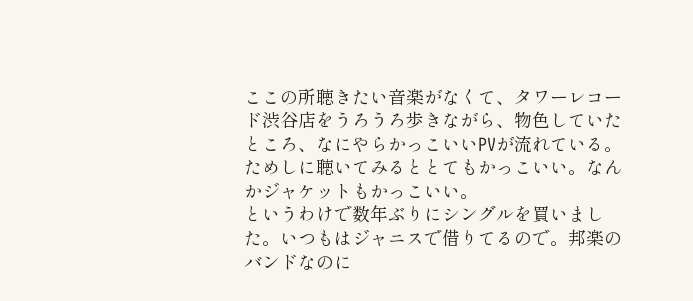ここの所聴きたい音楽がなくて、タワーレコード渋谷店をうろうろ歩きながら、物色していたところ、なにやらかっこいいPVが流れている。ためしに聴いてみるととてもかっこいい。なんかジャケットもかっこいい。
というわけで数年ぶりにシングルを買いました。いつもはジャニスで借りてるので。邦楽のバンドなのに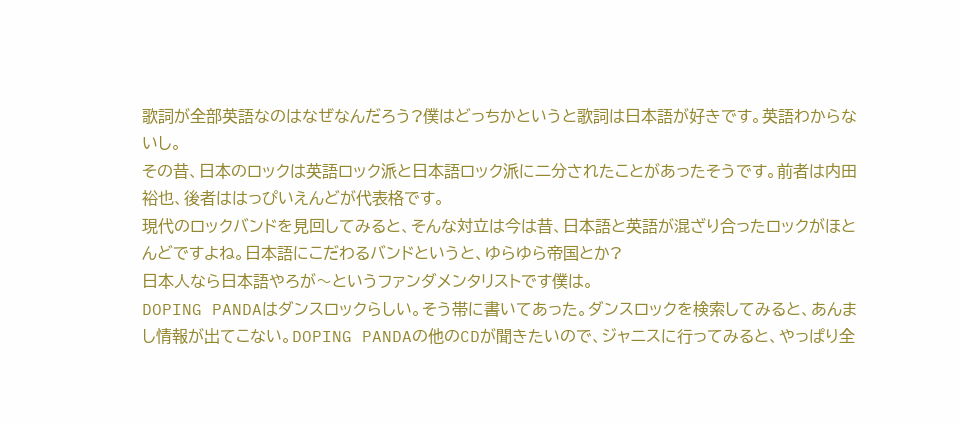歌詞が全部英語なのはなぜなんだろう?僕はどっちかというと歌詞は日本語が好きです。英語わからないし。
その昔、日本のロックは英語ロック派と日本語ロック派に二分されたことがあったそうです。前者は内田裕也、後者ははっぴいえんどが代表格です。
現代のロックバンドを見回してみると、そんな対立は今は昔、日本語と英語が混ざり合ったロックがほとんどですよね。日本語にこだわるバンドというと、ゆらゆら帝国とか?
日本人なら日本語やろが〜というファンダメンタリストです僕は。
DOPING PANDAはダンスロックらしい。そう帯に書いてあった。ダンスロックを検索してみると、あんまし情報が出てこない。DOPING PANDAの他のCDが聞きたいので、ジャニスに行ってみると、やっぱり全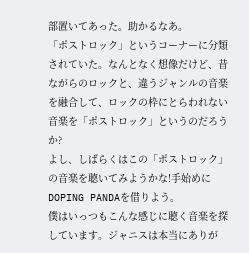部置いてあった。助かるなあ。
「ポストロック」というコーナーに分類されていた。なんとなく想像だけど、昔ながらのロックと、違うジャンルの音楽を融合して、ロックの枠にとらわれない音楽を「ポストロック」というのだろうか?
よし、しばらくはこの「ポストロック」の音楽を聴いてみようかな!手始めにDOPING PANDAを借りよう。
僕はいっつもこんな感じに聴く音楽を探しています。ジャニスは本当にありが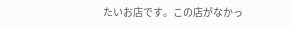たいお店です。この店がなかっ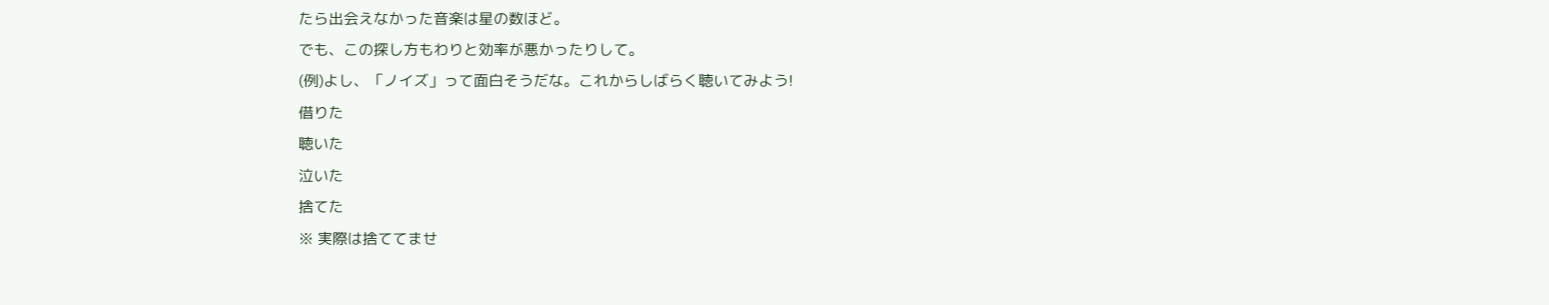たら出会えなかった音楽は星の数ほど。
でも、この探し方もわりと効率が悪かったりして。
(例)よし、「ノイズ」って面白そうだな。これからしばらく聴いてみよう!
借りた
聴いた
泣いた
捨てた
※ 実際は捨ててませ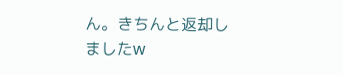ん。きちんと返却しましたw